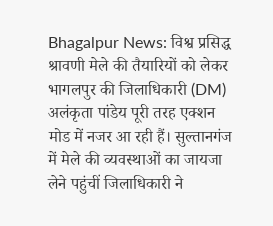Bhagalpur News: विश्व प्रसिद्ध श्रावणी मेले की तैयारियों को लेकर भागलपुर की जिलाधिकारी (DM) अलंकृता पांडेय पूरी तरह एक्शन मोड में नजर आ रही हैं। सुल्तानगंज में मेले की व्यवस्थाओं का जायजा लेने पहुंचीं जिलाधिकारी ने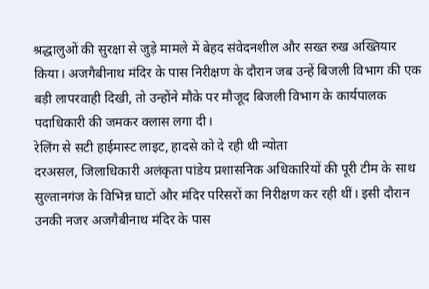श्रद्धालुओं की सुरक्षा से जुड़े मामले में बेहद संवेदनशील और सख्त रुख अख्तियार किया। अजगैबीनाथ मंदिर के पास निरीक्षण के दौरान जब उन्हें बिजली विभाग की एक बड़ी लापरवाही दिखी, तो उन्होंने मौके पर मौजूद बिजली विभाग के कार्यपालक पदाधिकारी की जमकर क्लास लगा दी।
रेलिंग से सटी हाईमास्ट लाइट, हादसे को दे रही थी न्योता
दरअसल, जिलाधिकारी अलंकृता पांडेय प्रशासनिक अधिकारियों की पूरी टीम के साथ सुल्तानगंज के विभिन्न घाटों और मंदिर परिसरों का निरीक्षण कर रही थीं। इसी दौरान उनकी नजर अजगैबीनाथ मंदिर के पास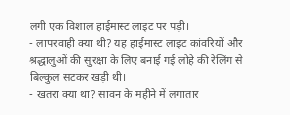लगी एक विशाल हाईमास्ट लाइट पर पड़ी।
- लापरवाही क्या थी? यह हाईमास्ट लाइट कांवरियों और श्रद्धालुओं की सुरक्षा के लिए बनाई गई लोहे की रेलिंग से बिल्कुल सटकर खड़ी थी।
- खतरा क्या था? सावन के महीने में लगातार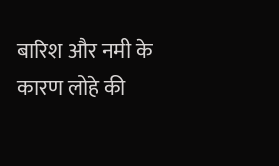बारिश और नमी के कारण लोहे की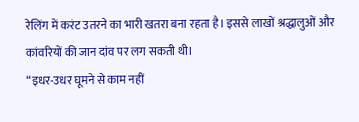रेलिंग में करंट उतरने का भारी खतरा बना रहता है। इससे लाखों श्रद्धालुओं और कांवरियों की जान दांव पर लग सकती थी।
“इधर-उधर घूमने से काम नहीं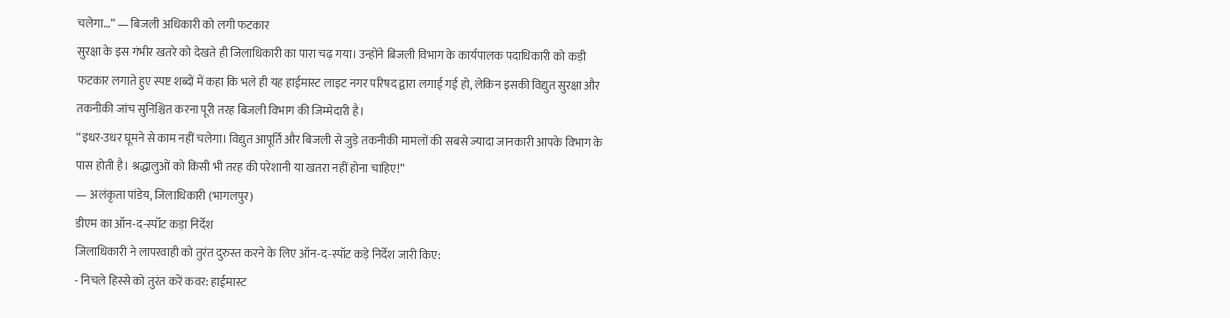चलेगा…” — बिजली अधिकारी को लगी फटकार
सुरक्षा के इस गंभीर खतरे को देखते ही जिलाधिकारी का पारा चढ़ गया। उन्होंने बिजली विभाग के कार्यपालक पदाधिकारी को कड़ी फटकार लगाते हुए स्पष्ट शब्दों में कहा कि भले ही यह हाईमास्ट लाइट नगर परिषद द्वारा लगाई गई हो, लेकिन इसकी विद्युत सुरक्षा और तकनीकी जांच सुनिश्चित करना पूरी तरह बिजली विभाग की जिम्मेदारी है।
“इधर-उधर घूमने से काम नहीं चलेगा। विद्युत आपूर्ति और बिजली से जुड़े तकनीकी मामलों की सबसे ज्यादा जानकारी आपके विभाग के पास होती है। श्रद्धालुओं को किसी भी तरह की परेशानी या खतरा नहीं होना चाहिए!”
— अलंकृता पांडेय, जिलाधिकारी (भागलपुर)
डीएम का ऑन-द-स्पॉट कड़ा निर्देश
जिलाधिकारी ने लापरवाही को तुरंत दुरुस्त करने के लिए ऑन-द-स्पॉट कड़े निर्देश जारी किए:
- निचले हिस्से को तुरंत करें कवर: हाईमास्ट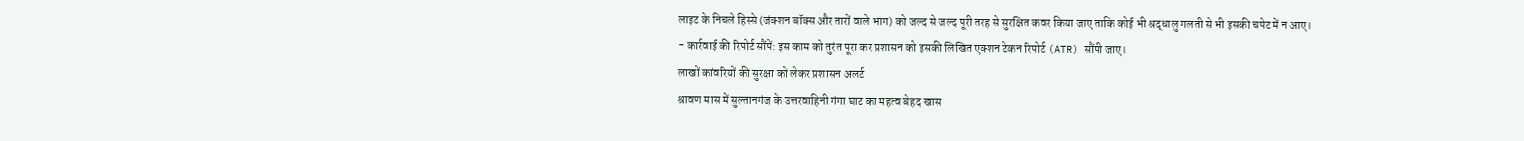लाइट के निचले हिस्से (जंक्शन बॉक्स और तारों वाले भाग) को जल्द से जल्द पूरी तरह से सुरक्षित कवर किया जाए ताकि कोई भी श्रद्धालु गलती से भी इसकी चपेट में न आए।
- कार्रवाई की रिपोर्ट सौंपें: इस काम को तुरंत पूरा कर प्रशासन को इसकी लिखित एक्शन टेकन रिपोर्ट (ATR) सौंपी जाए।
लाखों कांवरियों की सुरक्षा को लेकर प्रशासन अलर्ट
श्रावण मास में सुल्तानगंज के उत्तरवाहिनी गंगा घाट का महत्व बेहद खास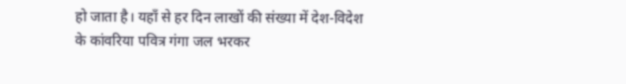हो जाता है। यहाँ से हर दिन लाखों की संख्या में देश-विदेश के कांवरिया पवित्र गंगा जल भरकर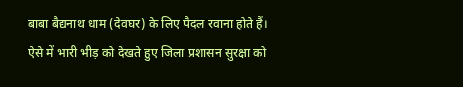बाबा बैद्यनाथ धाम (देवघर) के लिए पैदल रवाना होते हैं। ऐसे में भारी भीड़ को देखते हुए जिला प्रशासन सुरक्षा को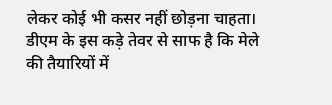लेकर कोई भी कसर नहीं छोड़ना चाहता। डीएम के इस कड़े तेवर से साफ है कि मेले की तैयारियों में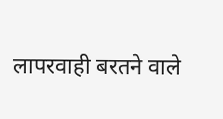लापरवाही बरतने वाले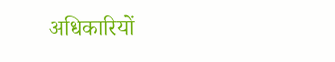अधिकारियों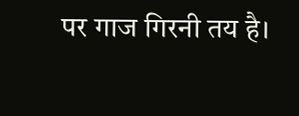पर गाज गिरनी तय है।